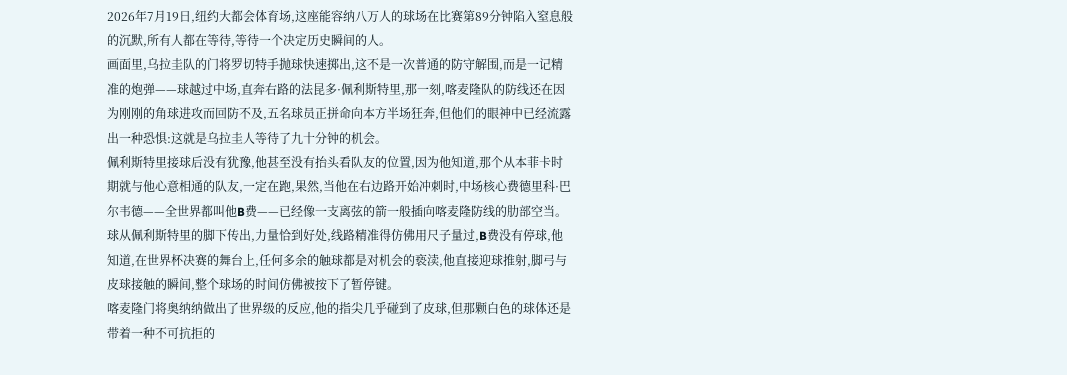2026年7月19日,纽约大都会体育场,这座能容纳八万人的球场在比赛第89分钟陷入窒息般的沉默,所有人都在等待,等待一个决定历史瞬间的人。
画面里,乌拉圭队的门将罗切特手抛球快速掷出,这不是一次普通的防守解围,而是一记精准的炮弹——球越过中场,直奔右路的法昆多·佩利斯特里,那一刻,喀麦隆队的防线还在因为刚刚的角球进攻而回防不及,五名球员正拼命向本方半场狂奔,但他们的眼神中已经流露出一种恐惧:这就是乌拉圭人等待了九十分钟的机会。
佩利斯特里接球后没有犹豫,他甚至没有抬头看队友的位置,因为他知道,那个从本菲卡时期就与他心意相通的队友,一定在跑,果然,当他在右边路开始冲刺时,中场核心费德里科·巴尔韦德——全世界都叫他B费——已经像一支离弦的箭一般插向喀麦隆防线的肋部空当。
球从佩利斯特里的脚下传出,力量恰到好处,线路精准得仿佛用尺子量过,B费没有停球,他知道,在世界杯决赛的舞台上,任何多余的触球都是对机会的亵渎,他直接迎球推射,脚弓与皮球接触的瞬间,整个球场的时间仿佛被按下了暂停键。
喀麦隆门将奥纳纳做出了世界级的反应,他的指尖几乎碰到了皮球,但那颗白色的球体还是带着一种不可抗拒的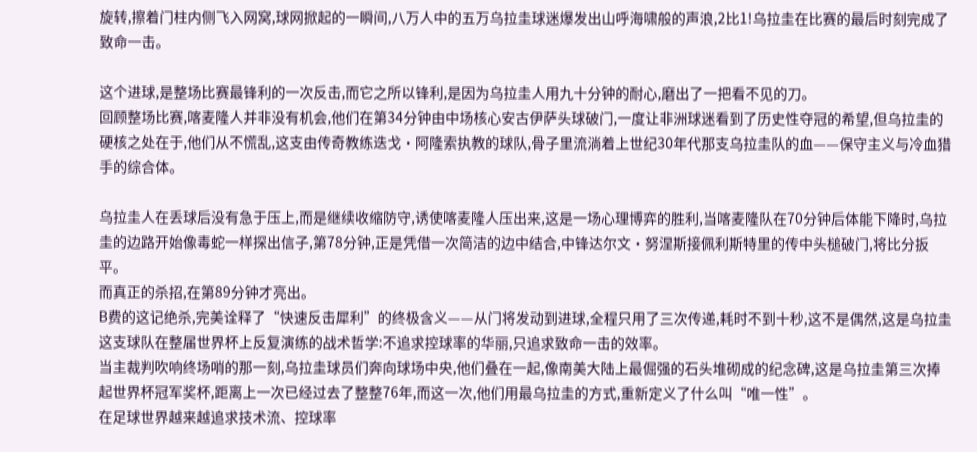旋转,擦着门柱内侧飞入网窝,球网掀起的一瞬间,八万人中的五万乌拉圭球迷爆发出山呼海啸般的声浪,2比1!乌拉圭在比赛的最后时刻完成了致命一击。

这个进球,是整场比赛最锋利的一次反击,而它之所以锋利,是因为乌拉圭人用九十分钟的耐心,磨出了一把看不见的刀。
回顾整场比赛,喀麦隆人并非没有机会,他们在第34分钟由中场核心安古伊萨头球破门,一度让非洲球迷看到了历史性夺冠的希望,但乌拉圭的硬核之处在于,他们从不慌乱,这支由传奇教练迭戈·阿隆索执教的球队,骨子里流淌着上世纪30年代那支乌拉圭队的血——保守主义与冷血猎手的综合体。

乌拉圭人在丢球后没有急于压上,而是继续收缩防守,诱使喀麦隆人压出来,这是一场心理博弈的胜利,当喀麦隆队在70分钟后体能下降时,乌拉圭的边路开始像毒蛇一样探出信子,第78分钟,正是凭借一次简洁的边中结合,中锋达尔文·努涅斯接佩利斯特里的传中头槌破门,将比分扳平。
而真正的杀招,在第89分钟才亮出。
B费的这记绝杀,完美诠释了“快速反击犀利”的终极含义——从门将发动到进球,全程只用了三次传递,耗时不到十秒,这不是偶然,这是乌拉圭这支球队在整届世界杯上反复演练的战术哲学:不追求控球率的华丽,只追求致命一击的效率。
当主裁判吹响终场哨的那一刻,乌拉圭球员们奔向球场中央,他们叠在一起,像南美大陆上最倔强的石头堆砌成的纪念碑,这是乌拉圭第三次捧起世界杯冠军奖杯,距离上一次已经过去了整整76年,而这一次,他们用最乌拉圭的方式,重新定义了什么叫“唯一性”。
在足球世界越来越追求技术流、控球率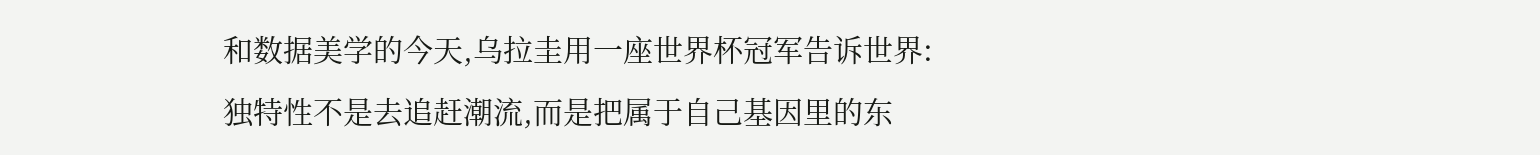和数据美学的今天,乌拉圭用一座世界杯冠军告诉世界:独特性不是去追赶潮流,而是把属于自己基因里的东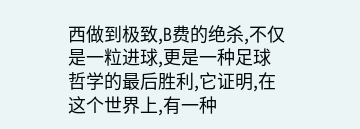西做到极致,B费的绝杀,不仅是一粒进球,更是一种足球哲学的最后胜利,它证明,在这个世界上,有一种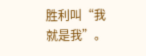胜利叫“我就是我”。